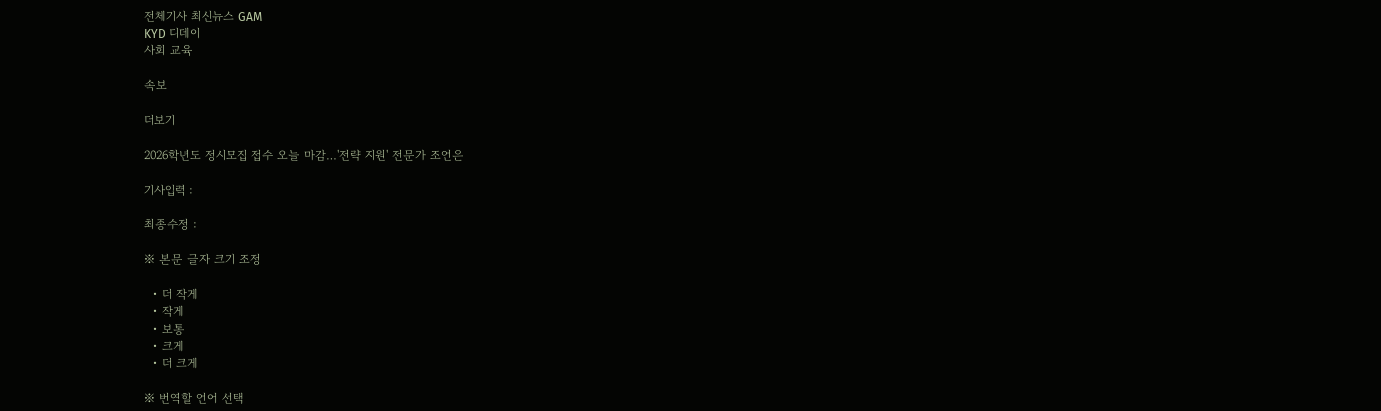전체기사 최신뉴스 GAM
KYD 디데이
사회 교육

속보

더보기

2026학년도 정시모집 접수 오늘 마감…'전략 지원' 전문가 조언은

기사입력 :

최종수정 :

※ 본문 글자 크기 조정

  • 더 작게
  • 작게
  • 보통
  • 크게
  • 더 크게

※ 번역할 언어 선택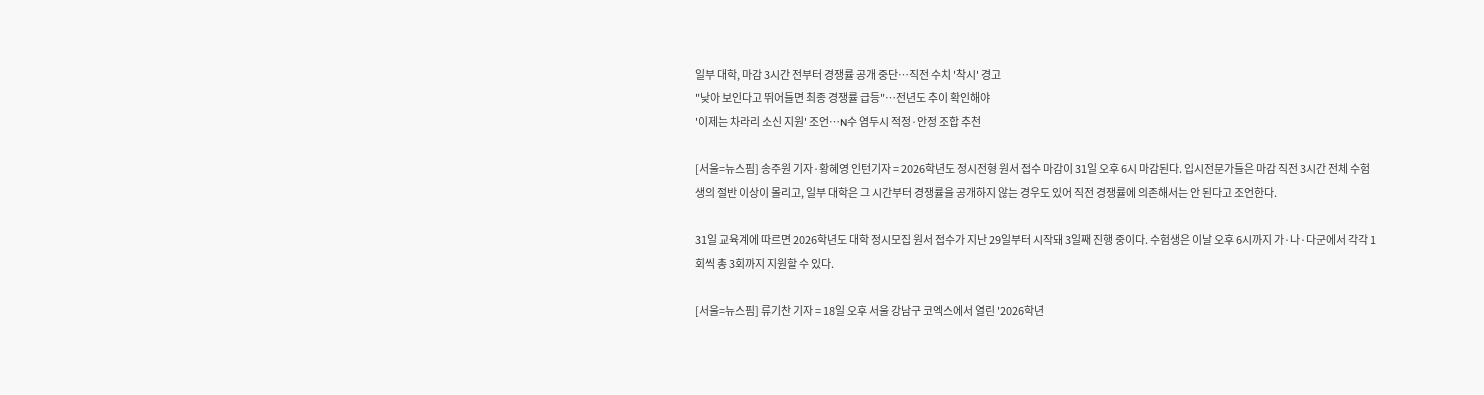일부 대학, 마감 3시간 전부터 경쟁률 공개 중단…직전 수치 '착시' 경고
"낮아 보인다고 뛰어들면 최종 경쟁률 급등"…전년도 추이 확인해야
'이제는 차라리 소신 지원' 조언…N수 염두시 적정·안정 조합 추천

[서울=뉴스핌] 송주원 기자·황혜영 인턴기자 = 2026학년도 정시전형 원서 접수 마감이 31일 오후 6시 마감된다. 입시전문가들은 마감 직전 3시간 전체 수험생의 절반 이상이 몰리고, 일부 대학은 그 시간부터 경쟁률을 공개하지 않는 경우도 있어 직전 경쟁률에 의존해서는 안 된다고 조언한다.

31일 교육계에 따르면 2026학년도 대학 정시모집 원서 접수가 지난 29일부터 시작돼 3일째 진행 중이다. 수험생은 이날 오후 6시까지 가·나·다군에서 각각 1회씩 총 3회까지 지원할 수 있다.

[서울=뉴스핌] 류기찬 기자 = 18일 오후 서울 강남구 코엑스에서 열린 '2026학년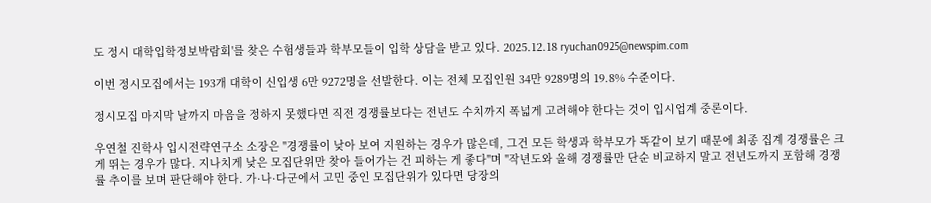도 정시 대학입학정보박람회'를 찾은 수험생들과 학부모들이 입학 상담을 받고 있다. 2025.12.18 ryuchan0925@newspim.com

이번 정시모집에서는 193개 대학이 신입생 6만 9272명을 선발한다. 이는 전체 모집인원 34만 9289명의 19.8% 수준이다.

정시모집 마지막 날까지 마음을 정하지 못했다면 직전 경쟁률보다는 전년도 수치까지 폭넓게 고려해야 한다는 것이 입시업계 중론이다.

우연철 진학사 입시전략연구소 소장은 "경쟁률이 낮아 보여 지원하는 경우가 많은데, 그건 모든 학생과 학부모가 똑같이 보기 때문에 최종 집계 경쟁률은 크게 뛰는 경우가 많다. 지나치게 낮은 모집단위만 찾아 들어가는 건 피하는 게 좋다"며 "작년도와 올해 경쟁률만 단순 비교하지 말고 전년도까지 포함해 경쟁률 추이를 보며 판단해야 한다. 가·나·다군에서 고민 중인 모집단위가 있다면 당장의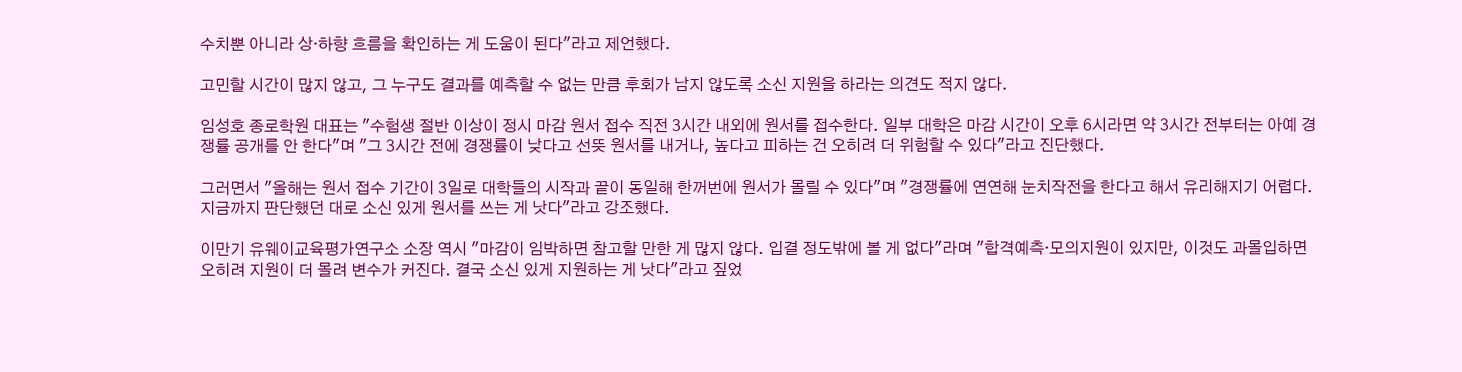수치뿐 아니라 상·하향 흐름을 확인하는 게 도움이 된다"라고 제언했다.

고민할 시간이 많지 않고, 그 누구도 결과를 예측할 수 없는 만큼 후회가 남지 않도록 소신 지원을 하라는 의견도 적지 않다.

임성호 종로학원 대표는 "수험생 절반 이상이 정시 마감 원서 접수 직전 3시간 내외에 원서를 접수한다. 일부 대학은 마감 시간이 오후 6시라면 약 3시간 전부터는 아예 경쟁률 공개를 안 한다"며 "그 3시간 전에 경쟁률이 낮다고 선뜻 원서를 내거나, 높다고 피하는 건 오히려 더 위험할 수 있다"라고 진단했다.

그러면서 "올해는 원서 접수 기간이 3일로 대학들의 시작과 끝이 동일해 한꺼번에 원서가 몰릴 수 있다"며 "경쟁률에 연연해 눈치작전을 한다고 해서 유리해지기 어렵다. 지금까지 판단했던 대로 소신 있게 원서를 쓰는 게 낫다"라고 강조했다.

이만기 유웨이교육평가연구소 소장 역시 "마감이 임박하면 참고할 만한 게 많지 않다. 입결 정도밖에 볼 게 없다"라며 "합격예측·모의지원이 있지만, 이것도 과몰입하면 오히려 지원이 더 몰려 변수가 커진다. 결국 소신 있게 지원하는 게 낫다"라고 짚었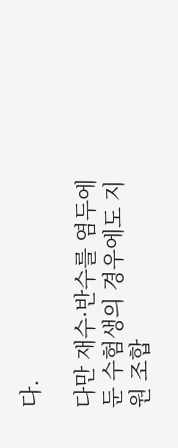다.

다만 재수·반수를 염두에 둔 수험생의 경우에도 지원 조합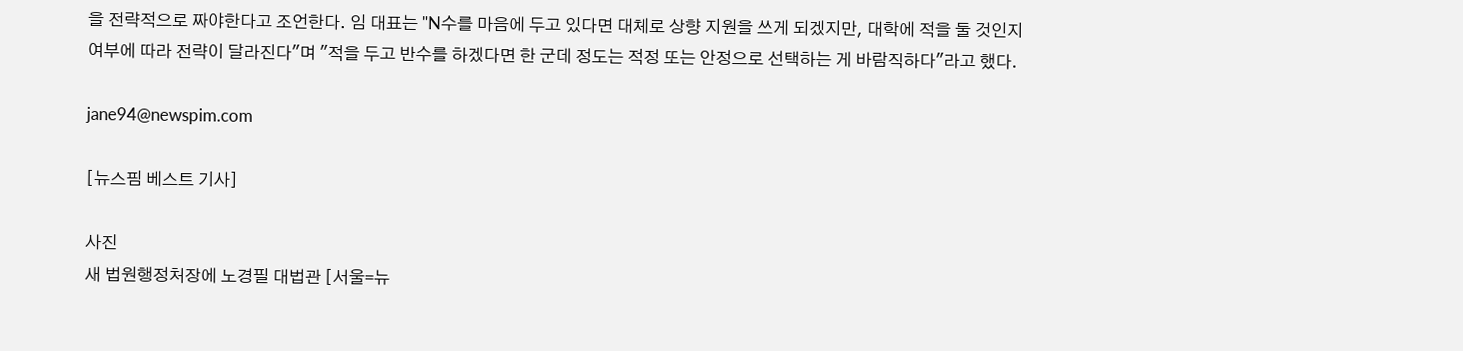을 전략적으로 짜야한다고 조언한다. 임 대표는 "N수를 마음에 두고 있다면 대체로 상향 지원을 쓰게 되겠지만, 대학에 적을 둘 것인지 여부에 따라 전략이 달라진다"며 "적을 두고 반수를 하겠다면 한 군데 정도는 적정 또는 안정으로 선택하는 게 바람직하다"라고 했다.

jane94@newspim.com

[뉴스핌 베스트 기사]

사진
새 법원행정처장에 노경필 대법관 [서울=뉴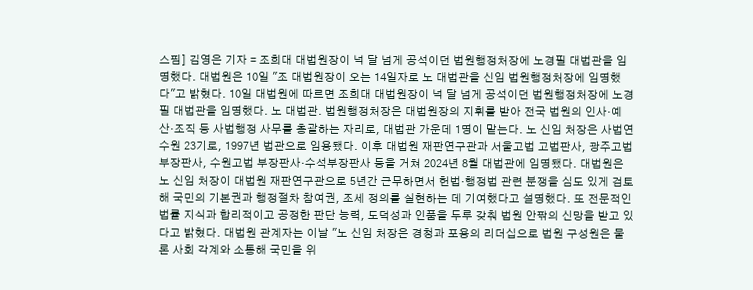스핌] 김영은 기자 = 조희대 대법원장이 넉 달 넘게 공석이던 법원행정처장에 노경필 대법관을 임명했다. 대법원은 10일 "조 대법원장이 오는 14일자로 노 대법관을 신임 법원행정처장에 임명했다"고 밝혔다. 10일 대법원에 따르면 조희대 대법원장이 넉 달 넘게 공석이던 법원행정처장에 노경필 대법관을 임명했다. 노 대법관. 법원행정처장은 대법원장의 지휘를 받아 전국 법원의 인사·예산·조직 등 사법행정 사무를 총괄하는 자리로, 대법관 가운데 1명이 맡는다. 노 신임 처장은 사법연수원 23기로, 1997년 법관으로 임용됐다. 이후 대법원 재판연구관과 서울고법 고법판사, 광주고법 부장판사, 수원고법 부장판사·수석부장판사 등을 거쳐 2024년 8월 대법관에 임명됐다. 대법원은 노 신임 처장이 대법원 재판연구관으로 5년간 근무하면서 헌법·행정법 관련 분쟁을 심도 있게 검토해 국민의 기본권과 행정절차 참여권, 조세 정의를 실현하는 데 기여했다고 설명했다. 또 전문적인 법률 지식과 합리적이고 공정한 판단 능력, 도덕성과 인품을 두루 갖춰 법원 안팎의 신망을 받고 있다고 밝혔다. 대법원 관계자는 이날 "노 신임 처장은 경청과 포용의 리더십으로 법원 구성원은 물론 사회 각계와 소통해 국민을 위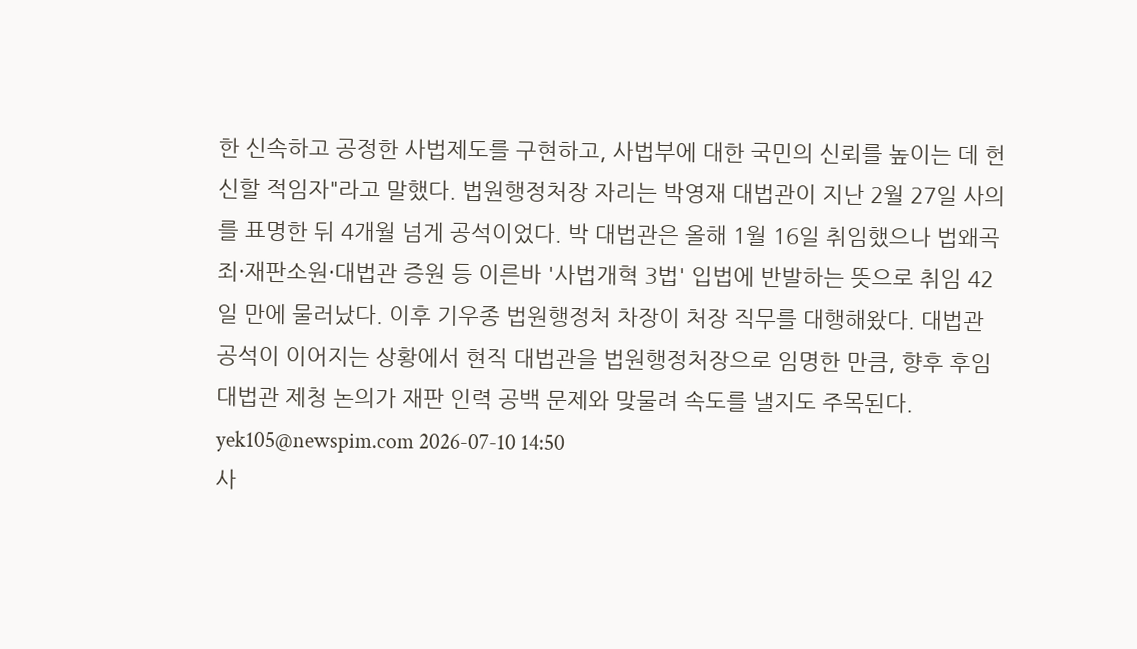한 신속하고 공정한 사법제도를 구현하고, 사법부에 대한 국민의 신뢰를 높이는 데 헌신할 적임자"라고 말했다. 법원행정처장 자리는 박영재 대법관이 지난 2월 27일 사의를 표명한 뒤 4개월 넘게 공석이었다. 박 대법관은 올해 1월 16일 취임했으나 법왜곡죄·재판소원·대법관 증원 등 이른바 '사법개혁 3법' 입법에 반발하는 뜻으로 취임 42일 만에 물러났다. 이후 기우종 법원행정처 차장이 처장 직무를 대행해왔다. 대법관 공석이 이어지는 상황에서 현직 대법관을 법원행정처장으로 임명한 만큼, 향후 후임 대법관 제청 논의가 재판 인력 공백 문제와 맞물려 속도를 낼지도 주목된다. yek105@newspim.com 2026-07-10 14:50
사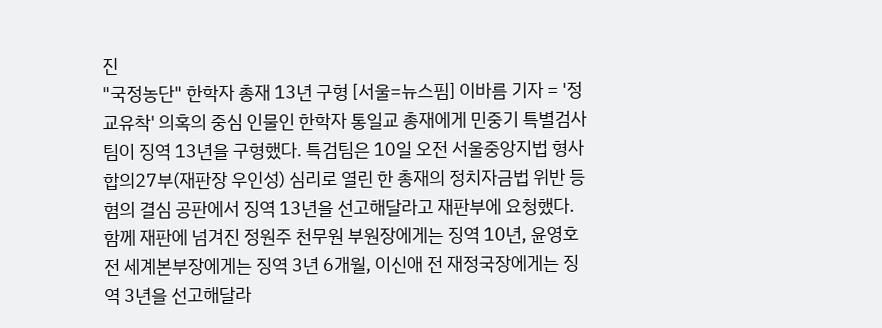진
"국정농단" 한학자 총재 13년 구형 [서울=뉴스핌] 이바름 기자 = '정교유착' 의혹의 중심 인물인 한학자 통일교 총재에게 민중기 특별검사팀이 징역 13년을 구형했다. 특검팀은 10일 오전 서울중앙지법 형사합의27부(재판장 우인성) 심리로 열린 한 총재의 정치자금법 위반 등 혐의 결심 공판에서 징역 13년을 선고해달라고 재판부에 요청했다. 함께 재판에 넘겨진 정원주 천무원 부원장에게는 징역 10년, 윤영호 전 세계본부장에게는 징역 3년 6개월, 이신애 전 재정국장에게는 징역 3년을 선고해달라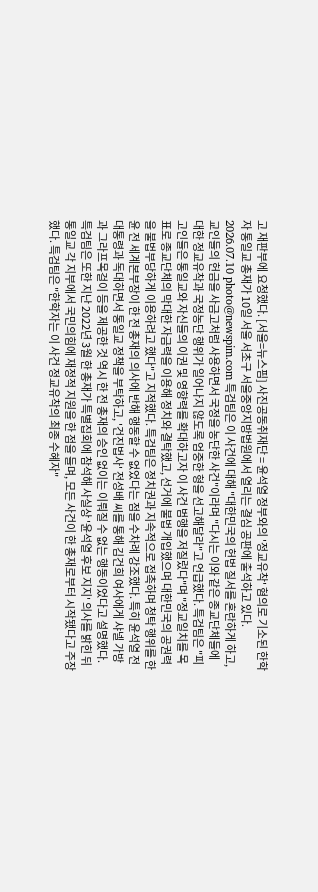고 재판부에 요청했다. [서울=뉴스핌] 사진공동취재단 = 윤석열 정부와의 '정교유착' 혐의로 기소된 한학자 통일교 총재가 10일 서울 서초구 서울중앙지방법원에서 열리는 결심 공판에 출석하고 있다. 2026.07.10 photo@newspim.com 특검팀은 이 사건에 대해 "대한민국의 헌법 질서를 혼란하게 하고, 교인들의 헌금을 사금고처럼 사용하면서 국정을 농단한 사건"이라며 "다시는 이와 같은 종교단체들에 대한 정교유착과 국정농단 행위가 일어나지 않도록 엄중한 형을 선고해달라"고 언급했다. 특검팀은 "피고인들은 통일교와 자신들의 이권 및 영향력를 확대하고자 이 사건 범행을 저질렀다"며 "정교일치를 목표로 종교단체의 막대한 자금력을 이용해 정치와 결탁했고, 선거에 불법 개입했으며 대한민국의 공권력을 불법부당하게 이용하려고 했다"고 지적했다. 특검팀은 정치권과 지속적으로 접촉하며 청탁 행위를 한 윤 전 세계본부장이 한 전 총재의 의사에 반해 행동할 수 없었다는 점을 수차례 강조했다. 특히 윤석열 전 대통령과 독대하면서 통일교 정책을 부탁하고, '건진법사' 전성배 씨를 통해 김건희 여사에게 샤넬 가방과 그라프목걸이 등을 제공한 것 역시 한 전 총재의 승인 없이는 이뤄질 수 없는 행동이었다고 설명했다. 특검팀은 또한 지난 2022년 3월 한 총재가 특별집회에 참석해 사실상 '윤석열 후보 지지' 의사를 밝힌 뒤 통일교 각 지부에서 국민의힘에 재정적 지원을 한 점을 들며, 모든 사건이 한 총재로부터 시작됐다고 주장했다. 특검팀은 "한학자는 이 사건 정교유착의 최종 수혜자"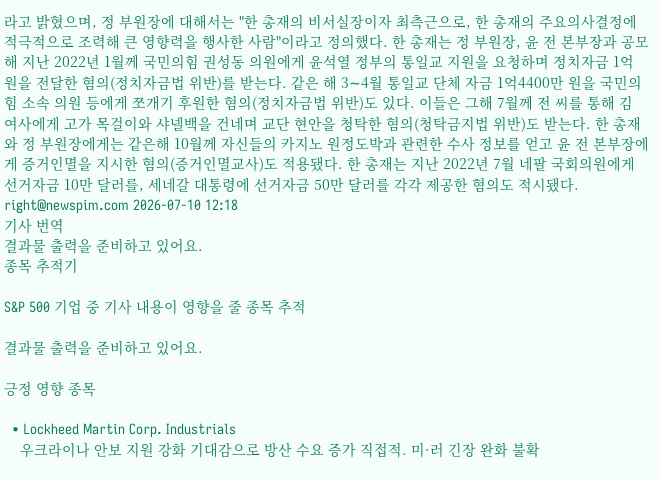라고 밝혔으며, 정 부원장에 대해서는 "한 총재의 비서실장이자 최측근으로, 한 총재의 주요의사결정에 적극적으로 조력해 큰 영향력을 행사한 사람"이라고 정의했다. 한 총재는 정 부원장, 윤 전 본부장과 공모해 지난 2022년 1월께 국민의힘 권성동 의원에게 윤석열 정부의 통일교 지원을 요청하며 정치자금 1억 원을 전달한 혐의(정치자금법 위반)를 받는다. 같은 해 3∼4월 통일교 단체 자금 1억4400만 원을 국민의힘 소속 의원 등에게 쪼개기 후원한 혐의(정치자금법 위반)도 있다. 이들은 그해 7월께 전 씨를 통해 김 여사에게 고가 목걸이와 샤넬백을 건네며 교단 현안을 청탁한 혐의(청탁금지법 위반)도 받는다. 한 총재와 정 부원장에게는 같은해 10월께 자신들의 카지노 원정도박과 관련한 수사 정보를 얻고 윤 전 본부장에게 증거인멸을 지시한 혐의(증거인멸교사)도 적용됐다. 한 총재는 지난 2022년 7월 네팔 국회의원에게 선거자금 10만 달러를, 세네갈 대통령에 선거자금 50만 달러를 각각 제공한 혐의도 적시됐다. right@newspim.com 2026-07-10 12:18
기사 번역
결과물 출력을 준비하고 있어요.
종목 추적기

S&P 500 기업 중 기사 내용이 영향을 줄 종목 추적

결과물 출력을 준비하고 있어요.

긍정 영향 종목

  • Lockheed Martin Corp. Industrials
    우크라이나 안보 지원 강화 기대감으로 방산 수요 증가 직접적. 미·러 긴장 완화 불확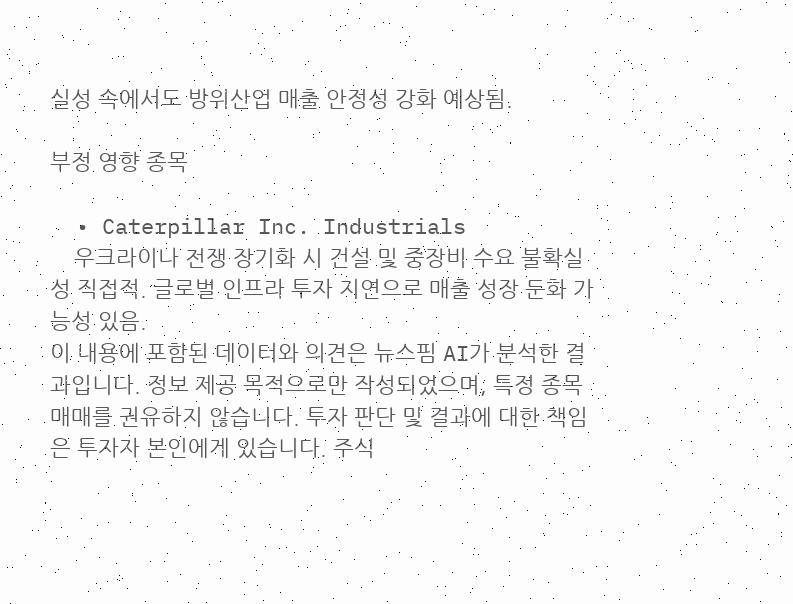실성 속에서도 방위산업 매출 안정성 강화 예상됨.

부정 영향 종목

  • Caterpillar Inc. Industrials
    우크라이나 전쟁 장기화 시 건설 및 중장비 수요 불확실성 직접적. 글로벌 인프라 투자 지연으로 매출 성장 둔화 가능성 있음.
이 내용에 포함된 데이터와 의견은 뉴스핌 AI가 분석한 결과입니다. 정보 제공 목적으로만 작성되었으며, 특정 종목 매매를 권유하지 않습니다. 투자 판단 및 결과에 대한 책임은 투자자 본인에게 있습니다. 주식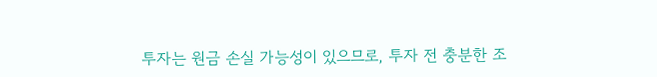투자는 원금 손실 가능성이 있으므로, 투자 전 충분한 조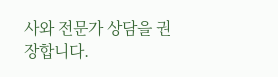사와 전문가 상담을 권장합니다.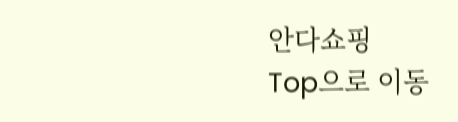안다쇼핑
Top으로 이동